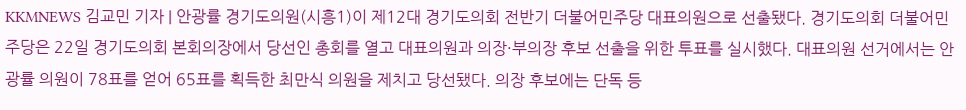KKMNEWS 김교민 기자 | 안광률 경기도의원(시흥1)이 제12대 경기도의회 전반기 더불어민주당 대표의원으로 선출됐다. 경기도의회 더불어민주당은 22일 경기도의회 본회의장에서 당선인 총회를 열고 대표의원과 의장·부의장 후보 선출을 위한 투표를 실시했다. 대표의원 선거에서는 안광률 의원이 78표를 얻어 65표를 획득한 최만식 의원을 제치고 당선됐다. 의장 후보에는 단독 등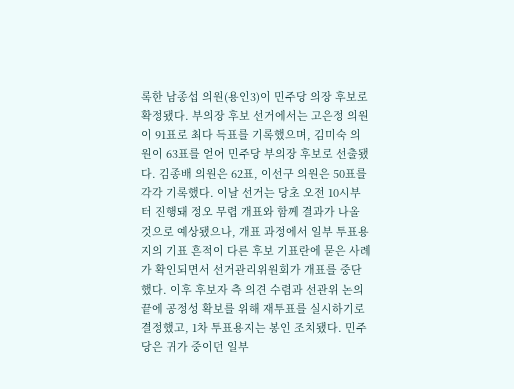록한 남종섭 의원(용인3)이 민주당 의장 후보로 확정됐다. 부의장 후보 선거에서는 고은정 의원이 91표로 최다 득표를 기록했으며, 김미숙 의원이 63표를 얻어 민주당 부의장 후보로 선출됐다. 김종배 의원은 62표, 이선구 의원은 50표를 각각 기록했다. 이날 선거는 당초 오전 10시부터 진행돼 정오 무렵 개표와 함께 결과가 나올 것으로 예상됐으나, 개표 과정에서 일부 투표용지의 기표 흔적이 다른 후보 기표란에 묻은 사례가 확인되면서 선거관리위원회가 개표를 중단했다. 이후 후보자 측 의견 수렴과 선관위 논의 끝에 공정성 확보를 위해 재투표를 실시하기로 결정했고, 1차 투표용지는 봉인 조치됐다. 민주당은 귀가 중이던 일부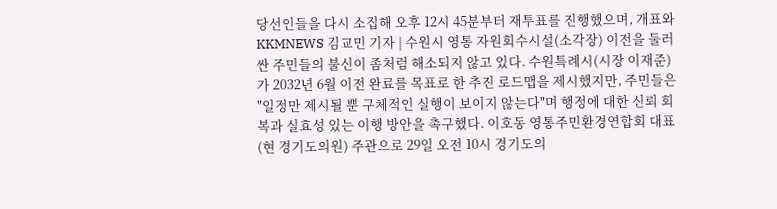당선인들을 다시 소집해 오후 12시 45분부터 재투표를 진행했으며, 개표와
KKMNEWS 김교민 기자 | 수원시 영통 자원회수시설(소각장) 이전을 둘러싼 주민들의 불신이 좀처럼 해소되지 않고 있다. 수원특례시(시장 이재준)가 2032년 6월 이전 완료를 목표로 한 추진 로드맵을 제시했지만, 주민들은 "일정만 제시될 뿐 구체적인 실행이 보이지 않는다"며 행정에 대한 신뢰 회복과 실효성 있는 이행 방안을 촉구했다. 이호동 영통주민환경연합회 대표(현 경기도의원) 주관으로 29일 오전 10시 경기도의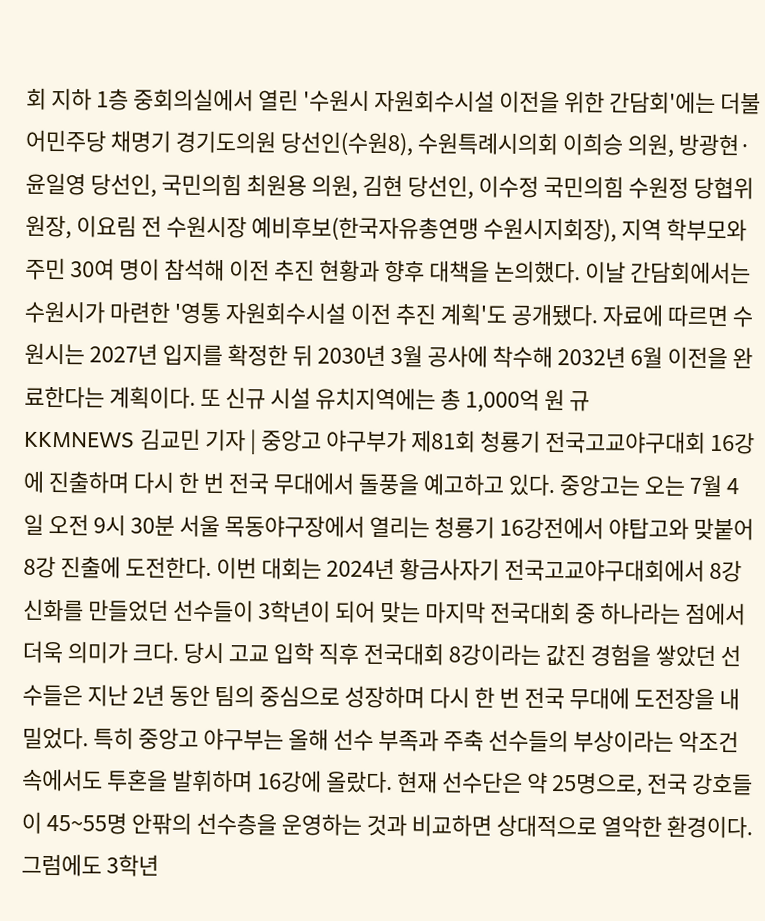회 지하 1층 중회의실에서 열린 '수원시 자원회수시설 이전을 위한 간담회'에는 더불어민주당 채명기 경기도의원 당선인(수원8), 수원특례시의회 이희승 의원, 방광현·윤일영 당선인, 국민의힘 최원용 의원, 김현 당선인, 이수정 국민의힘 수원정 당협위원장, 이요림 전 수원시장 예비후보(한국자유총연맹 수원시지회장), 지역 학부모와 주민 30여 명이 참석해 이전 추진 현황과 향후 대책을 논의했다. 이날 간담회에서는 수원시가 마련한 '영통 자원회수시설 이전 추진 계획'도 공개됐다. 자료에 따르면 수원시는 2027년 입지를 확정한 뒤 2030년 3월 공사에 착수해 2032년 6월 이전을 완료한다는 계획이다. 또 신규 시설 유치지역에는 총 1,000억 원 규
KKMNEWS 김교민 기자 | 중앙고 야구부가 제81회 청룡기 전국고교야구대회 16강에 진출하며 다시 한 번 전국 무대에서 돌풍을 예고하고 있다. 중앙고는 오는 7월 4일 오전 9시 30분 서울 목동야구장에서 열리는 청룡기 16강전에서 야탑고와 맞붙어 8강 진출에 도전한다. 이번 대회는 2024년 황금사자기 전국고교야구대회에서 8강 신화를 만들었던 선수들이 3학년이 되어 맞는 마지막 전국대회 중 하나라는 점에서 더욱 의미가 크다. 당시 고교 입학 직후 전국대회 8강이라는 값진 경험을 쌓았던 선수들은 지난 2년 동안 팀의 중심으로 성장하며 다시 한 번 전국 무대에 도전장을 내밀었다. 특히 중앙고 야구부는 올해 선수 부족과 주축 선수들의 부상이라는 악조건 속에서도 투혼을 발휘하며 16강에 올랐다. 현재 선수단은 약 25명으로, 전국 강호들이 45~55명 안팎의 선수층을 운영하는 것과 비교하면 상대적으로 열악한 환경이다. 그럼에도 3학년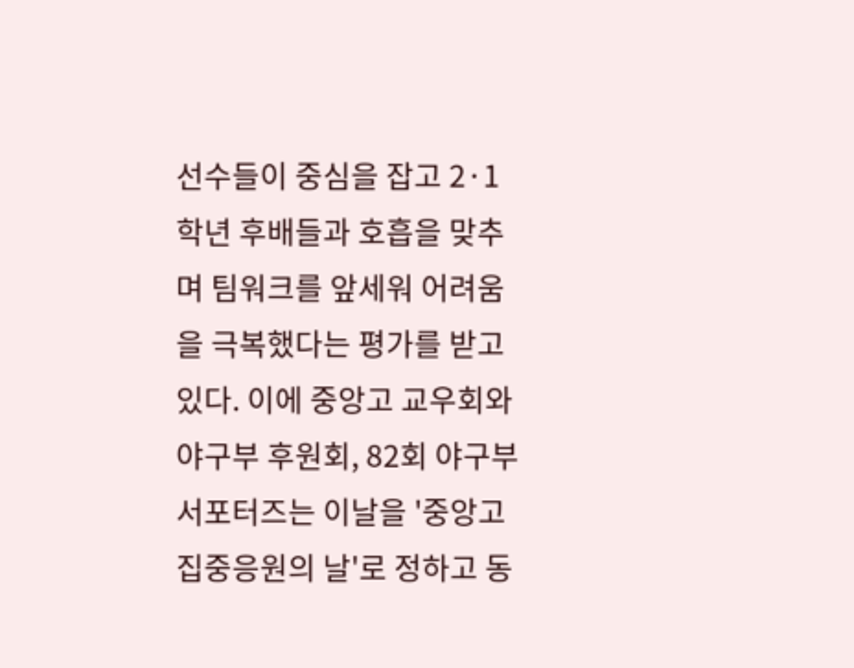선수들이 중심을 잡고 2·1학년 후배들과 호흡을 맞추며 팀워크를 앞세워 어려움을 극복했다는 평가를 받고 있다. 이에 중앙고 교우회와 야구부 후원회, 82회 야구부 서포터즈는 이날을 '중앙고 집중응원의 날'로 정하고 동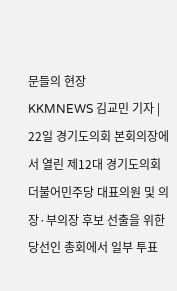문들의 현장
KKMNEWS 김교민 기자 | 22일 경기도의회 본회의장에서 열린 제12대 경기도의회 더불어민주당 대표의원 및 의장·부의장 후보 선출을 위한 당선인 총회에서 일부 투표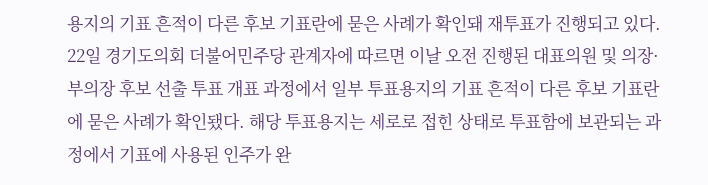용지의 기표 흔적이 다른 후보 기표란에 묻은 사례가 확인돼 재투표가 진행되고 있다. 22일 경기도의회 더불어민주당 관계자에 따르면 이날 오전 진행된 대표의원 및 의장·부의장 후보 선출 투표 개표 과정에서 일부 투표용지의 기표 흔적이 다른 후보 기표란에 묻은 사례가 확인됐다. 해당 투표용지는 세로로 접힌 상태로 투표함에 보관되는 과정에서 기표에 사용된 인주가 완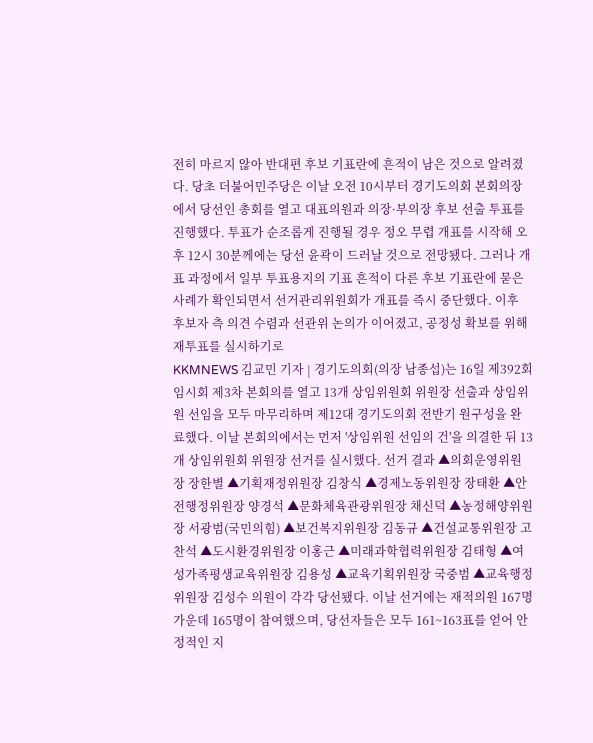전히 마르지 않아 반대편 후보 기표란에 흔적이 남은 것으로 알려졌다. 당초 더불어민주당은 이날 오전 10시부터 경기도의회 본회의장에서 당선인 총회를 열고 대표의원과 의장·부의장 후보 선출 투표를 진행했다. 투표가 순조롭게 진행될 경우 정오 무렵 개표를 시작해 오후 12시 30분께에는 당선 윤곽이 드러날 것으로 전망됐다. 그러나 개표 과정에서 일부 투표용지의 기표 흔적이 다른 후보 기표란에 묻은 사례가 확인되면서 선거관리위원회가 개표를 즉시 중단했다. 이후 후보자 측 의견 수렴과 선관위 논의가 이어졌고, 공정성 확보를 위해 재투표를 실시하기로
KKMNEWS 김교민 기자 | 경기도의회(의장 남종섭)는 16일 제392회 임시회 제3차 본회의를 열고 13개 상임위원회 위원장 선출과 상임위원 선임을 모두 마무리하며 제12대 경기도의회 전반기 원구성을 완료했다. 이날 본회의에서는 먼저 '상임위원 선임의 건'을 의결한 뒤 13개 상임위원회 위원장 선거를 실시했다. 선거 결과 ▲의회운영위원장 장한별 ▲기획재정위원장 김창식 ▲경제노동위원장 장태환 ▲안전행정위원장 양경석 ▲문화체육관광위원장 채신덕 ▲농정해양위원장 서광범(국민의힘) ▲보건복지위원장 김동규 ▲건설교통위원장 고찬석 ▲도시환경위원장 이홍근 ▲미래과학협력위원장 김태형 ▲여성가족평생교육위원장 김용성 ▲교육기획위원장 국중범 ▲교육행정위원장 김성수 의원이 각각 당선됐다. 이날 선거에는 재적의원 167명 가운데 165명이 참여했으며, 당선자들은 모두 161~163표를 얻어 안정적인 지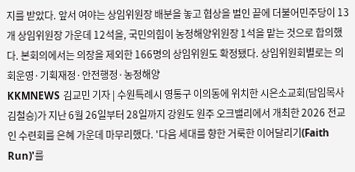지를 받았다. 앞서 여야는 상임위원장 배분을 놓고 협상을 벌인 끝에 더불어민주당이 13개 상임위원장 가운데 12석을, 국민의힘이 농정해양위원장 1석을 맡는 것으로 합의했다. 본회의에서는 의장을 제외한 166명의 상임위원도 확정됐다. 상임위원회별로는 의회운영·기획재정·안전행정·농정해양
KKMNEWS 김교민 기자 | 수원특례시 영통구 이의동에 위치한 시은소교회(담임목사 김철승)가 지난 6월 26일부터 28일까지 강원도 원주 오크밸리에서 개최한 2026 전교인 수련회를 은혜 가운데 마무리했다. '다음 세대를 향한 거룩한 이어달리기(Faith Run)'를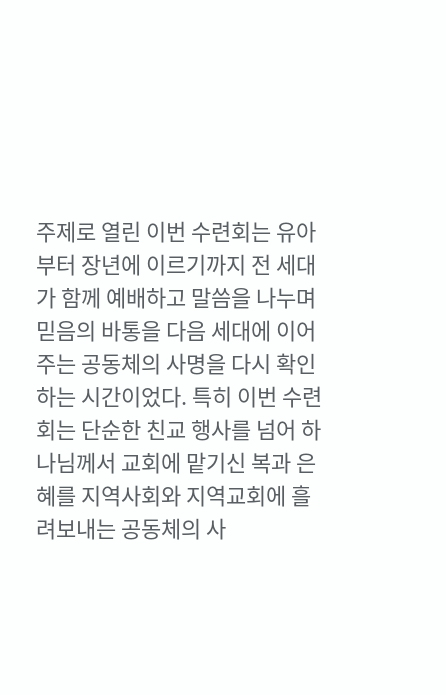주제로 열린 이번 수련회는 유아부터 장년에 이르기까지 전 세대가 함께 예배하고 말씀을 나누며 믿음의 바통을 다음 세대에 이어주는 공동체의 사명을 다시 확인하는 시간이었다. 특히 이번 수련회는 단순한 친교 행사를 넘어 하나님께서 교회에 맡기신 복과 은혜를 지역사회와 지역교회에 흘려보내는 공동체의 사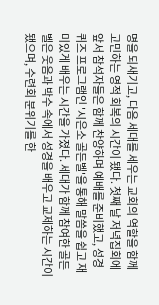명을 되새기고, 다음 세대를 세우는 교회의 역할을 함께 고민하는 영적 회복의 시간이 됐다. 첫째 날 저녁집회에 앞서 참석자들은 함께 찬양하며 예배를 준비했고, 성경 퀴즈 프로그램인 '시은소 골든벨'을 통해 말씀을 쉽고 재미있게 배우는 시간을 가졌다. 세대가 함께 참여한 골든벨은 웃음과 박수 속에서 성경을 배우고 교제하는 시간이 됐으며, 수련회 분위기를 한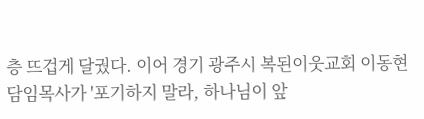층 뜨겁게 달궜다. 이어 경기 광주시 복된이웃교회 이동현 담임목사가 '포기하지 말라, 하나님이 앞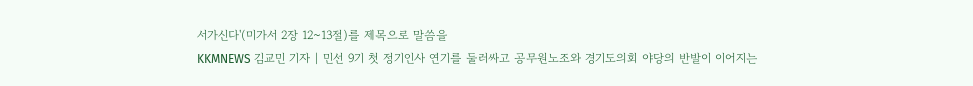서가신다'(미가서 2장 12~13절)를 제목으로 말씀을
KKMNEWS 김교민 기자 | 민선 9기 첫 정기인사 연기를 둘러싸고 공무원노조와 경기도의회 야당의 반발이 이어지는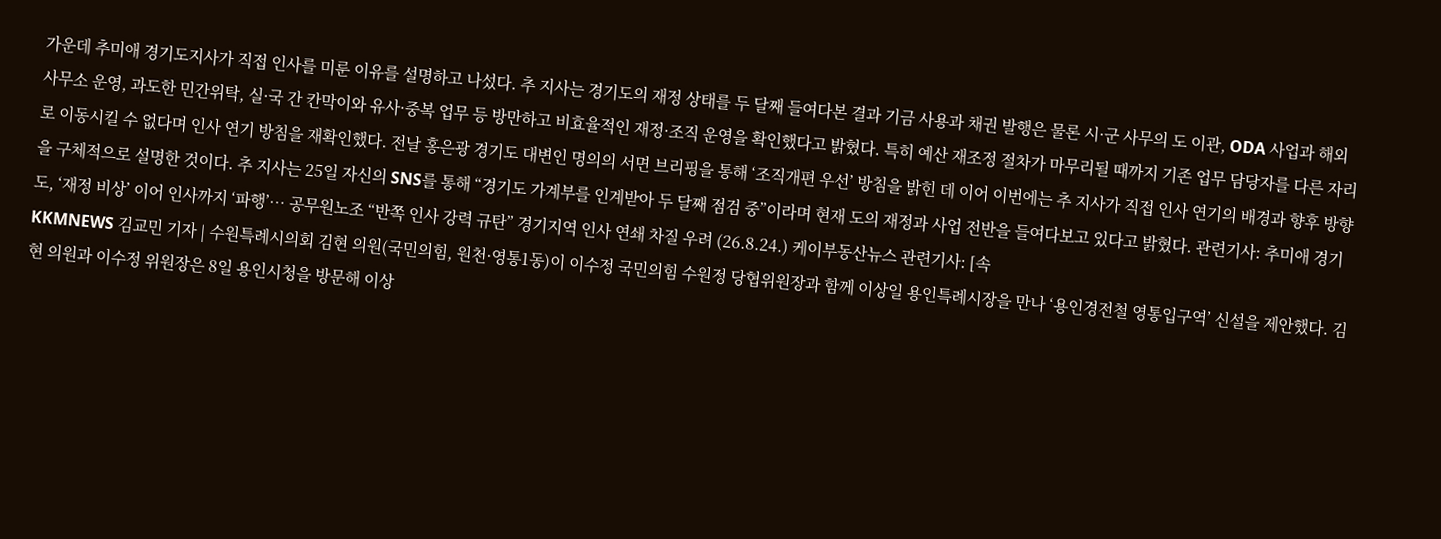가운데 추미애 경기도지사가 직접 인사를 미룬 이유를 설명하고 나섰다. 추 지사는 경기도의 재정 상태를 두 달째 들여다본 결과 기금 사용과 채권 발행은 물론 시·군 사무의 도 이관, ODA 사업과 해외사무소 운영, 과도한 민간위탁, 실·국 간 칸막이와 유사·중복 업무 등 방만하고 비효율적인 재정·조직 운영을 확인했다고 밝혔다. 특히 예산 재조정 절차가 마무리될 때까지 기존 업무 담당자를 다른 자리로 이동시킬 수 없다며 인사 연기 방침을 재확인했다. 전날 홍은광 경기도 대변인 명의의 서면 브리핑을 통해 ‘조직개편 우선’ 방침을 밝힌 데 이어 이번에는 추 지사가 직접 인사 연기의 배경과 향후 방향을 구체적으로 설명한 것이다. 추 지사는 25일 자신의 SNS를 통해 “경기도 가계부를 인계받아 두 달째 점검 중”이라며 현재 도의 재정과 사업 전반을 들여다보고 있다고 밝혔다. 관련기사: 추미애 경기도, ‘재정 비상’ 이어 인사까지 ‘파행’… 공무원노조 “반쪽 인사 강력 규탄” 경기지역 인사 연쇄 차질 우려 (26.8.24.) 케이부동산뉴스 관련기사: [속
KKMNEWS 김교민 기자 | 수원특례시의회 김현 의원(국민의힘, 원천·영통1동)이 이수정 국민의힘 수원정 당협위원장과 함께 이상일 용인특례시장을 만나 ‘용인경전철 영통입구역’ 신설을 제안했다. 김현 의원과 이수정 위원장은 8일 용인시청을 방문해 이상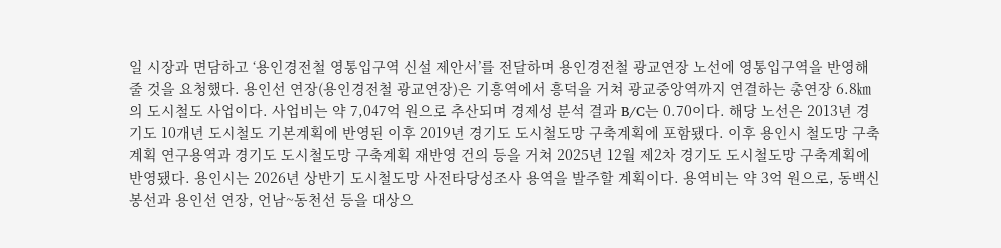일 시장과 면담하고 ‘용인경전철 영통입구역 신설 제안서’를 전달하며 용인경전철 광교연장 노선에 영통입구역을 반영해 줄 것을 요청했다. 용인선 연장(용인경전철 광교연장)은 기흥역에서 흥덕을 거쳐 광교중앙역까지 연결하는 총연장 6.8㎞의 도시철도 사업이다. 사업비는 약 7,047억 원으로 추산되며 경제성 분석 결과 B/C는 0.70이다. 해당 노선은 2013년 경기도 10개년 도시철도 기본계획에 반영된 이후 2019년 경기도 도시철도망 구축계획에 포함됐다. 이후 용인시 철도망 구축계획 연구용역과 경기도 도시철도망 구축계획 재반영 건의 등을 거쳐 2025년 12월 제2차 경기도 도시철도망 구축계획에 반영됐다. 용인시는 2026년 상반기 도시철도망 사전타당성조사 용역을 발주할 계획이다. 용역비는 약 3억 원으로, 동백신봉선과 용인선 연장, 언남~동천선 등을 대상으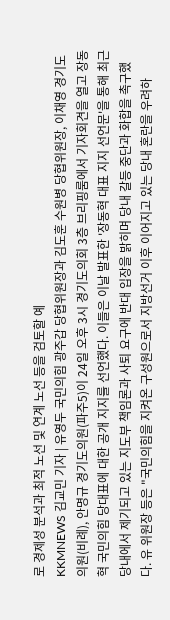로 경제성 분석과 최적 노선 및 연계 노선 등을 검토할 예
KKMNEWS 김교민 기자 | 유영두 국민의힘 광주갑 당협위원장과 김도훈 수원병 당협위원장, 이채영 경기도의원(비례), 안명규 경기도의원(파주5)이 24일 오후 3시 경기도의회 3층 브리핑룸에서 기자회견을 열고 장동혁 국민의힘 당대표에 대한 공개 지지를 선언했다. 이들은 이날 발표한 '장동혁 대표 지지 선언문'을 통해 최근 당내에서 제기되고 있는 지도부 책임론과 사퇴 요구에 반대 입장을 밝히며 당내 갈등 중단과 화합을 촉구했다. 유 위원장 등은 "국민의힘을 지켜온 구성원으로서 지방선거 이후 이어지고 있는 당내 혼란을 우려하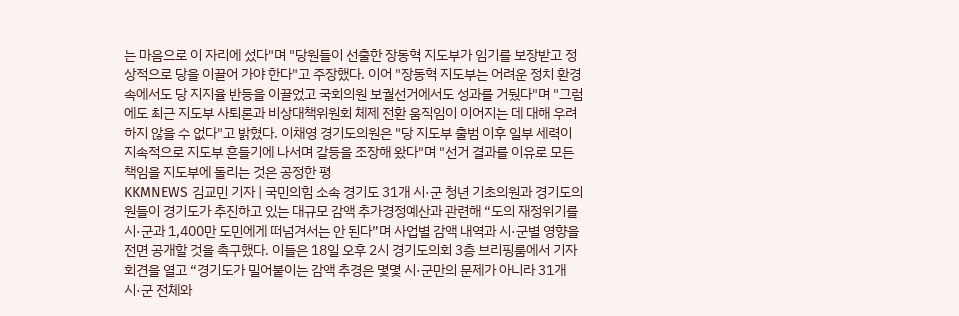는 마음으로 이 자리에 섰다"며 "당원들이 선출한 장동혁 지도부가 임기를 보장받고 정상적으로 당을 이끌어 가야 한다"고 주장했다. 이어 "장동혁 지도부는 어려운 정치 환경 속에서도 당 지지율 반등을 이끌었고 국회의원 보궐선거에서도 성과를 거뒀다"며 "그럼에도 최근 지도부 사퇴론과 비상대책위원회 체제 전환 움직임이 이어지는 데 대해 우려하지 않을 수 없다"고 밝혔다. 이채영 경기도의원은 "당 지도부 출범 이후 일부 세력이 지속적으로 지도부 흔들기에 나서며 갈등을 조장해 왔다"며 "선거 결과를 이유로 모든 책임을 지도부에 돌리는 것은 공정한 평
KKMNEWS 김교민 기자 | 국민의힘 소속 경기도 31개 시·군 청년 기초의원과 경기도의원들이 경기도가 추진하고 있는 대규모 감액 추가경정예산과 관련해 “도의 재정위기를 시·군과 1,400만 도민에게 떠넘겨서는 안 된다”며 사업별 감액 내역과 시·군별 영향을 전면 공개할 것을 촉구했다. 이들은 18일 오후 2시 경기도의회 3층 브리핑룸에서 기자회견을 열고 “경기도가 밀어붙이는 감액 추경은 몇몇 시·군만의 문제가 아니라 31개 시·군 전체와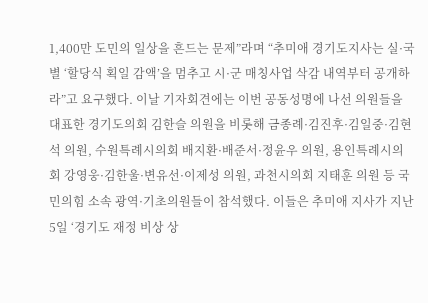1,400만 도민의 일상을 흔드는 문제”라며 “추미애 경기도지사는 실·국별 ‘할당식 획일 감액’을 멈추고 시·군 매칭사업 삭감 내역부터 공개하라”고 요구했다. 이날 기자회견에는 이번 공동성명에 나선 의원들을 대표한 경기도의회 김한슬 의원을 비롯해 금종례·김진후·김일중·김현석 의원, 수원특례시의회 배지환·배준서·정윤우 의원, 용인특례시의회 강영웅·김한울·변유선·이제성 의원, 과천시의회 지태훈 의원 등 국민의힘 소속 광역·기초의원들이 참석했다. 이들은 추미애 지사가 지난 5일 ‘경기도 재정 비상 상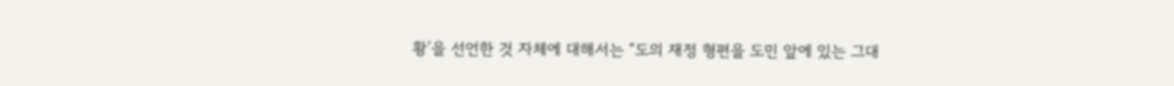황’을 선언한 것 자체에 대해서는 “도의 재정 형편을 도민 앞에 있는 그대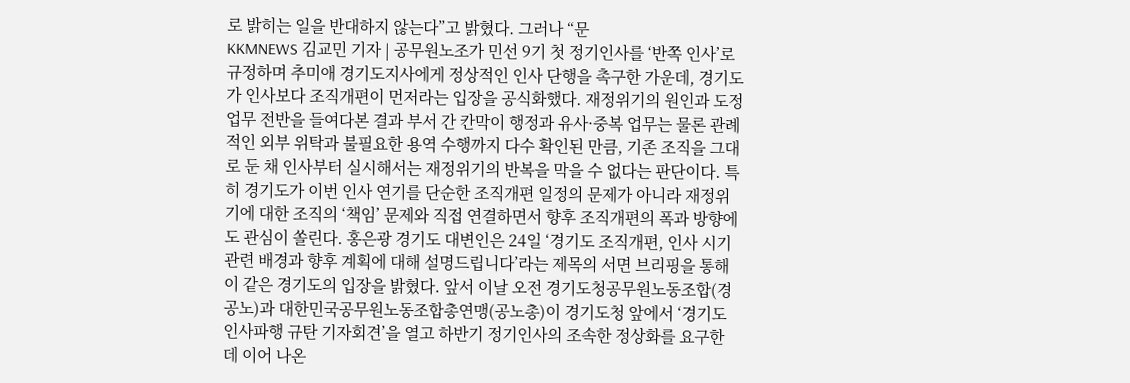로 밝히는 일을 반대하지 않는다”고 밝혔다. 그러나 “문
KKMNEWS 김교민 기자 | 공무원노조가 민선 9기 첫 정기인사를 ‘반쪽 인사’로 규정하며 추미애 경기도지사에게 정상적인 인사 단행을 촉구한 가운데, 경기도가 인사보다 조직개편이 먼저라는 입장을 공식화했다. 재정위기의 원인과 도정 업무 전반을 들여다본 결과 부서 간 칸막이 행정과 유사·중복 업무는 물론 관례적인 외부 위탁과 불필요한 용역 수행까지 다수 확인된 만큼, 기존 조직을 그대로 둔 채 인사부터 실시해서는 재정위기의 반복을 막을 수 없다는 판단이다. 특히 경기도가 이번 인사 연기를 단순한 조직개편 일정의 문제가 아니라 재정위기에 대한 조직의 ‘책임’ 문제와 직접 연결하면서 향후 조직개편의 폭과 방향에도 관심이 쏠린다. 홍은광 경기도 대변인은 24일 ‘경기도 조직개편, 인사 시기 관련 배경과 향후 계획에 대해 설명드립니다’라는 제목의 서면 브리핑을 통해 이 같은 경기도의 입장을 밝혔다. 앞서 이날 오전 경기도청공무원노동조합(경공노)과 대한민국공무원노동조합총연맹(공노총)이 경기도청 앞에서 ‘경기도 인사파행 규탄 기자회견’을 열고 하반기 정기인사의 조속한 정상화를 요구한 데 이어 나온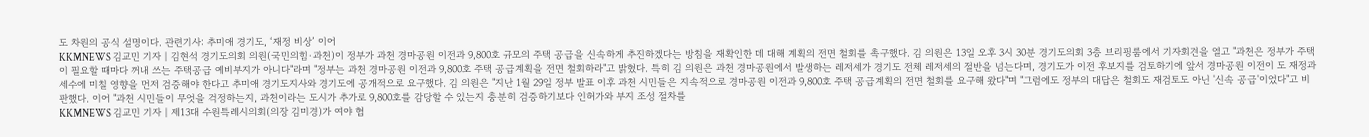도 차원의 공식 설명이다. 관련기사: 추미애 경기도, ‘재정 비상’ 이어
KKMNEWS 김교민 기자 | 김현석 경기도의회 의원(국민의힘·과천)이 정부가 과천 경마공원 이전과 9,800호 규모의 주택 공급을 신속하게 추진하겠다는 방침을 재확인한 데 대해 계획의 전면 철회를 촉구했다. 김 의원은 13일 오후 3시 30분 경기도의회 3층 브리핑룸에서 기자회견을 열고 "과천은 정부가 주택이 필요할 때마다 꺼내 쓰는 주택공급 예비부지가 아니다"라며 "정부는 과천 경마공원 이전과 9,800호 주택 공급계획을 전면 철회하라"고 밝혔다. 특히 김 의원은 과천 경마공원에서 발생하는 레저세가 경기도 전체 레저세의 절반을 넘는다며, 경기도가 이전 후보지를 검토하기에 앞서 경마공원 이전이 도 재정과 세수에 미칠 영향을 먼저 검증해야 한다고 추미애 경기도지사와 경기도에 공개적으로 요구했다. 김 의원은 "지난 1월 29일 정부 발표 이후 과천 시민들은 지속적으로 경마공원 이전과 9,800호 주택 공급계획의 전면 철회를 요구해 왔다"며 "그럼에도 정부의 대답은 철회도 재검토도 아닌 '신속 공급'이었다"고 비판했다. 이어 "과천 시민들이 무엇을 걱정하는지, 과천이라는 도시가 추가로 9,800호를 감당할 수 있는지 충분히 검증하기보다 인허가와 부지 조성 절차를
KKMNEWS 김교민 기자 | 제13대 수원특례시의회(의장 김미경)가 여야 협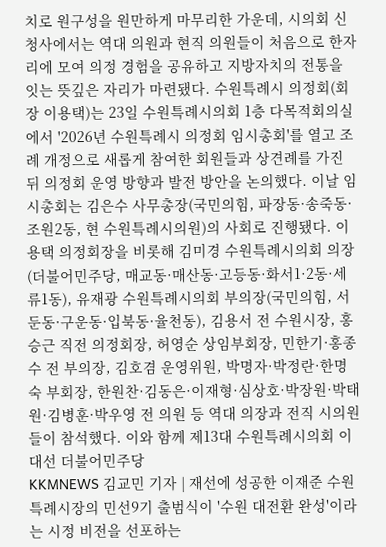치로 원구성을 원만하게 마무리한 가운데, 시의회 신청사에서는 역대 의원과 현직 의원들이 처음으로 한자리에 모여 의정 경험을 공유하고 지방자치의 전통을 잇는 뜻깊은 자리가 마련됐다. 수원특례시 의정회(회장 이용택)는 23일 수원특례시의회 1층 다목적회의실에서 '2026년 수원특례시 의정회 임시총회'를 열고 조례 개정으로 새롭게 참여한 회원들과 상견례를 가진 뒤 의정회 운영 방향과 발전 방안을 논의했다. 이날 임시총회는 김은수 사무총장(국민의힘, 파장동·송죽동·조원2동, 현 수원특례시의원)의 사회로 진행됐다. 이용택 의정회장을 비롯해 김미경 수원특례시의회 의장(더불어민주당, 매교동·매산동·고등동·화서1·2동·세류1동), 유재광 수원특례시의회 부의장(국민의힘, 서둔동·구운동·입북동·율천동), 김용서 전 수원시장, 홍승근 직전 의정회장, 허영순 상임부회장, 민한기·홍종수 전 부의장, 김호겸 운영위원, 박명자·박정란·한명숙 부회장, 한원찬·김동은·이재형·심상호·박장원·박태원·김병훈·박우영 전 의원 등 역대 의장과 전직 시의원들이 참석했다. 이와 함께 제13대 수원특례시의회 이대선 더불어민주당
KKMNEWS 김교민 기자 | 재선에 성공한 이재준 수원특례시장의 민선9기 출범식이 '수원 대전환 완성'이라는 시정 비전을 선포하는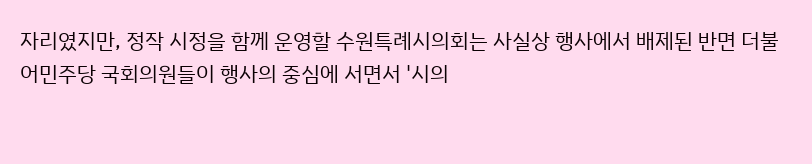자리였지만, 정작 시정을 함께 운영할 수원특례시의회는 사실상 행사에서 배제된 반면 더불어민주당 국회의원들이 행사의 중심에 서면서 '시의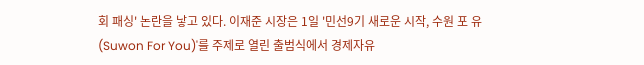회 패싱' 논란을 낳고 있다. 이재준 시장은 1일 '민선9기 새로운 시작, 수원 포 유(Suwon For You)'를 주제로 열린 출범식에서 경제자유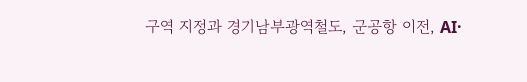구역 지정과 경기남부광역철도, 군공항 이전, AI·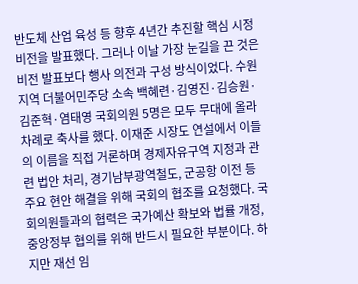반도체 산업 육성 등 향후 4년간 추진할 핵심 시정 비전을 발표했다. 그러나 이날 가장 눈길을 끈 것은 비전 발표보다 행사 의전과 구성 방식이었다. 수원지역 더불어민주당 소속 백혜련·김영진·김승원·김준혁·염태영 국회의원 5명은 모두 무대에 올라 차례로 축사를 했다. 이재준 시장도 연설에서 이들의 이름을 직접 거론하며 경제자유구역 지정과 관련 법안 처리, 경기남부광역철도, 군공항 이전 등 주요 현안 해결을 위해 국회의 협조를 요청했다. 국회의원들과의 협력은 국가예산 확보와 법률 개정, 중앙정부 협의를 위해 반드시 필요한 부분이다. 하지만 재선 임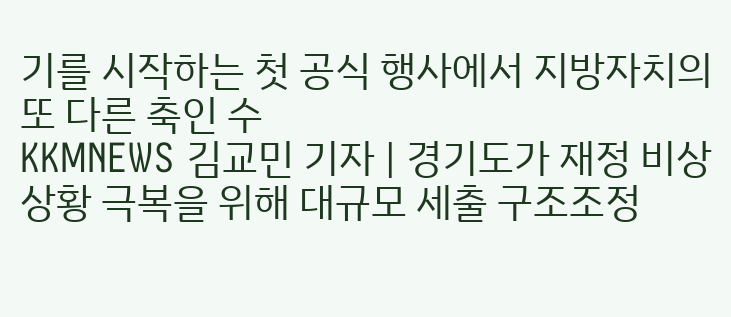기를 시작하는 첫 공식 행사에서 지방자치의 또 다른 축인 수
KKMNEWS 김교민 기자 | 경기도가 재정 비상상황 극복을 위해 대규모 세출 구조조정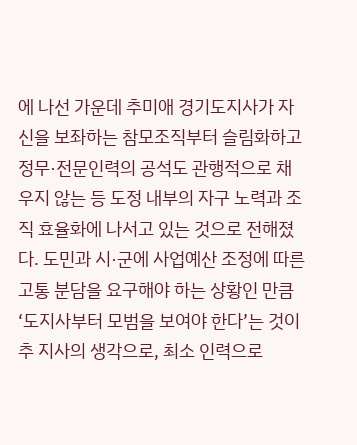에 나선 가운데 추미애 경기도지사가 자신을 보좌하는 참모조직부터 슬림화하고 정무·전문인력의 공석도 관행적으로 채우지 않는 등 도정 내부의 자구 노력과 조직 효율화에 나서고 있는 것으로 전해졌다. 도민과 시·군에 사업예산 조정에 따른 고통 분담을 요구해야 하는 상황인 만큼 ‘도지사부터 모범을 보여야 한다’는 것이 추 지사의 생각으로, 최소 인력으로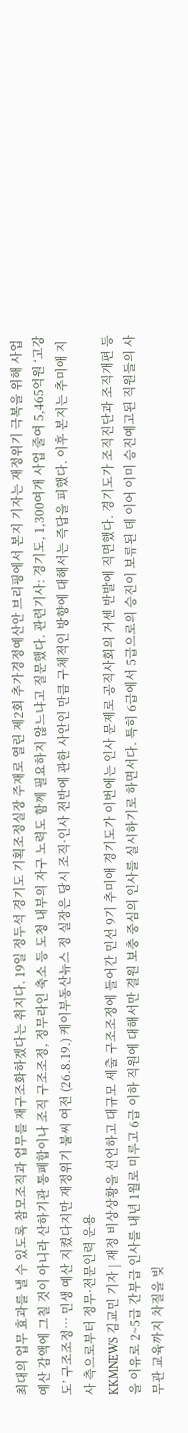최대의 업무 효과를 낼 수 있도록 참모조직과 업무를 재구조화하겠다는 취지다. 19일 정두석 경기도 기획조정실장 주재로 열린 제2회 추가경정예산안 브리핑에서 본지 기자는 재정위기 극복을 위해 사업예산 감액에 그칠 것이 아니라 산하기관 통폐합이나 조직 구조조정, 정무라인 축소 등 도청 내부의 자구 노력도 함께 필요하지 않느냐고 질문했다. 관련기사: 경기도, 1,300여개 사업 줄여 5,465억원 ‘고강도’ 구조조정… 민생 예산 지켰다지만 재정위기 불씨 여전 (26.8.19.) 케이부동산뉴스 정 실장은 당시 조직·인사 전반에 관한 사안인 만큼 구체적인 방향에 대해서는 즉답을 피했다. 이후 본지는 추미애 지사 측으로부터 정무·전문인력 운용
KKMNEWS 김교민 기자 | 재정 비상상황을 선언하고 대규모 세출 구조조정에 들어간 민선 9기 추미애 경기도가 이번에는 인사 문제로 공직사회의 거센 반발에 직면했다. 경기도가 조직진단과 조직개편 등을 이유로 2~5급 간부급 인사를 내년 1월로 미루고 6급 이하 직원에 대해서만 결원 보충 중심의 인사를 실시하기로 하면서다. 특히 6급에서 5급으로의 승진이 보류된 데 이어 이미 승진예고된 직원들의 사무관 교육까지 차질을 빚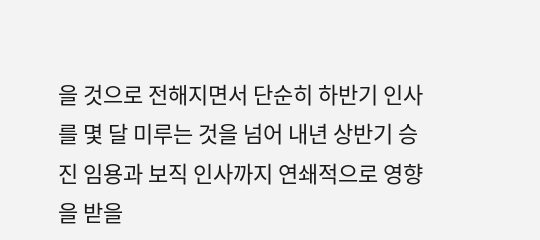을 것으로 전해지면서 단순히 하반기 인사를 몇 달 미루는 것을 넘어 내년 상반기 승진 임용과 보직 인사까지 연쇄적으로 영향을 받을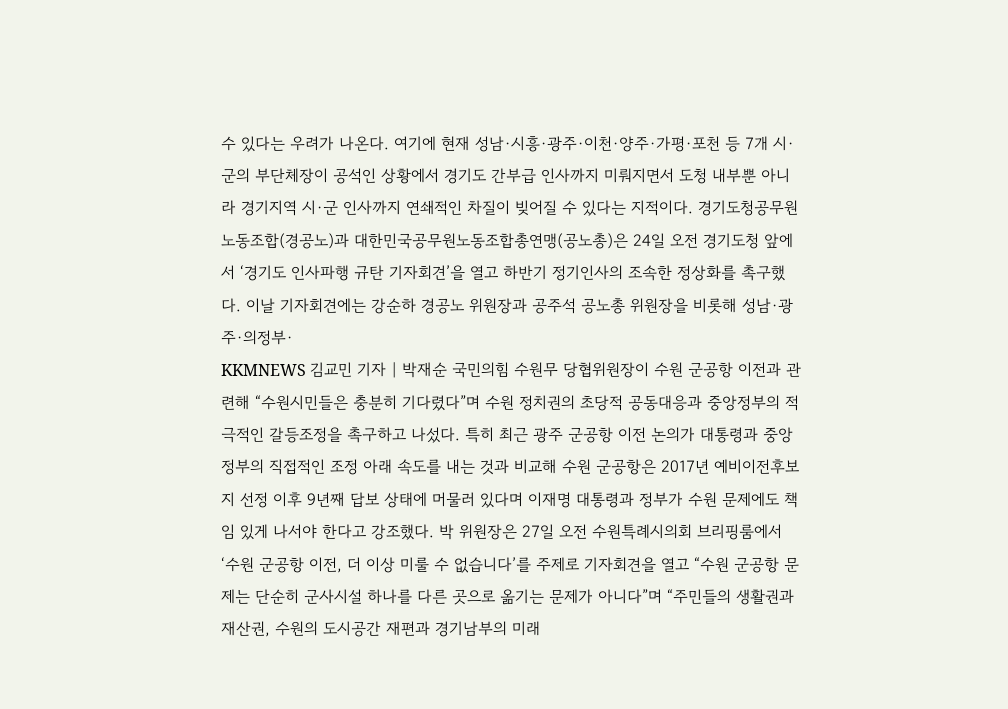수 있다는 우려가 나온다. 여기에 현재 성남·시흥·광주·이천·양주·가평·포천 등 7개 시·군의 부단체장이 공석인 상황에서 경기도 간부급 인사까지 미뤄지면서 도청 내부뿐 아니라 경기지역 시·군 인사까지 연쇄적인 차질이 빚어질 수 있다는 지적이다. 경기도청공무원노동조합(경공노)과 대한민국공무원노동조합총연맹(공노총)은 24일 오전 경기도청 앞에서 ‘경기도 인사파행 규탄 기자회견’을 열고 하반기 정기인사의 조속한 정상화를 촉구했다. 이날 기자회견에는 강순하 경공노 위원장과 공주석 공노총 위원장을 비롯해 성남·광주·의정부·
KKMNEWS 김교민 기자 | 박재순 국민의힘 수원무 당협위원장이 수원 군공항 이전과 관련해 “수원시민들은 충분히 기다렸다”며 수원 정치권의 초당적 공동대응과 중앙정부의 적극적인 갈등조정을 촉구하고 나섰다. 특히 최근 광주 군공항 이전 논의가 대통령과 중앙정부의 직접적인 조정 아래 속도를 내는 것과 비교해 수원 군공항은 2017년 예비이전후보지 선정 이후 9년째 답보 상태에 머물러 있다며 이재명 대통령과 정부가 수원 문제에도 책임 있게 나서야 한다고 강조했다. 박 위원장은 27일 오전 수원특례시의회 브리핑룸에서 ‘수원 군공항 이전, 더 이상 미룰 수 없습니다’를 주제로 기자회견을 열고 “수원 군공항 문제는 단순히 군사시설 하나를 다른 곳으로 옮기는 문제가 아니다”며 “주민들의 생활권과 재산권, 수원의 도시공간 재편과 경기남부의 미래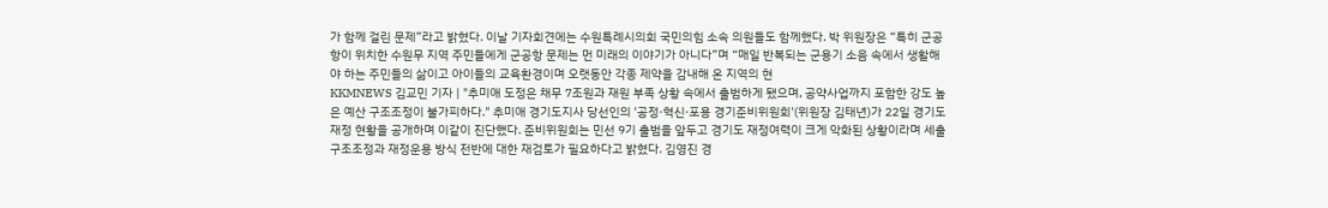가 함께 걸린 문제”라고 밝혔다. 이날 기자회견에는 수원특례시의회 국민의힘 소속 의원들도 함께했다. 박 위원장은 “특히 군공항이 위치한 수원무 지역 주민들에게 군공항 문제는 먼 미래의 이야기가 아니다”며 “매일 반복되는 군용기 소음 속에서 생활해야 하는 주민들의 삶이고 아이들의 교육환경이며 오랫동안 각종 제약을 감내해 온 지역의 현
KKMNEWS 김교민 기자 | "추미애 도정은 채무 7조원과 재원 부족 상황 속에서 출범하게 됐으며, 공약사업까지 포함한 강도 높은 예산 구조조정이 불가피하다." 추미애 경기도지사 당선인의 '공정·혁신·포용 경기준비위원회'(위원장 김태년)가 22일 경기도 재정 현황을 공개하며 이같이 진단했다. 준비위원회는 민선 9기 출범을 앞두고 경기도 재정여력이 크게 악화된 상황이라며 세출 구조조정과 재정운용 방식 전반에 대한 재검토가 필요하다고 밝혔다. 김영진 경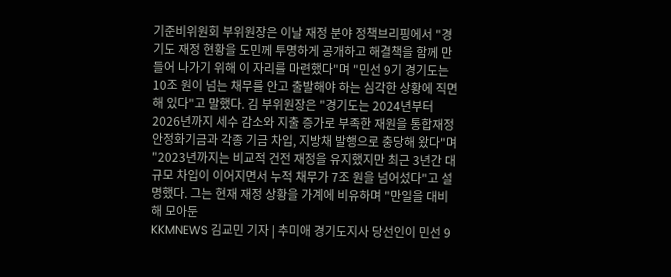기준비위원회 부위원장은 이날 재정 분야 정책브리핑에서 "경기도 재정 현황을 도민께 투명하게 공개하고 해결책을 함께 만들어 나가기 위해 이 자리를 마련했다"며 "민선 9기 경기도는 10조 원이 넘는 채무를 안고 출발해야 하는 심각한 상황에 직면해 있다"고 말했다. 김 부위원장은 "경기도는 2024년부터 2026년까지 세수 감소와 지출 증가로 부족한 재원을 통합재정안정화기금과 각종 기금 차입, 지방채 발행으로 충당해 왔다"며 "2023년까지는 비교적 건전 재정을 유지했지만 최근 3년간 대규모 차입이 이어지면서 누적 채무가 7조 원을 넘어섰다"고 설명했다. 그는 현재 재정 상황을 가계에 비유하며 "만일을 대비해 모아둔
KKMNEWS 김교민 기자 | 추미애 경기도지사 당선인이 민선 9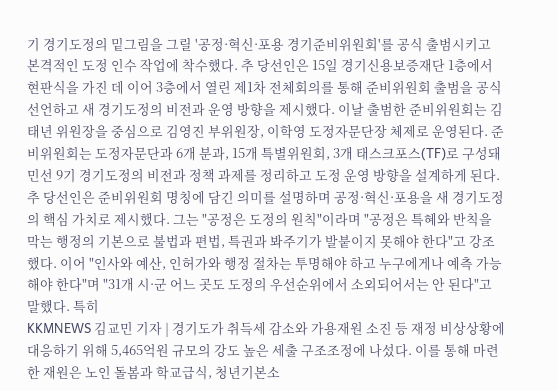기 경기도정의 밑그림을 그릴 '공정·혁신·포용 경기준비위원회'를 공식 출범시키고 본격적인 도정 인수 작업에 착수했다. 추 당선인은 15일 경기신용보증재단 1층에서 현판식을 가진 데 이어 3층에서 열린 제1차 전체회의를 통해 준비위원회 출범을 공식 선언하고 새 경기도정의 비전과 운영 방향을 제시했다. 이날 출범한 준비위원회는 김태년 위원장을 중심으로 김영진 부위원장, 이학영 도정자문단장 체제로 운영된다. 준비위원회는 도정자문단과 6개 분과, 15개 특별위원회, 3개 태스크포스(TF)로 구성돼 민선 9기 경기도정의 비전과 정책 과제를 정리하고 도정 운영 방향을 설계하게 된다. 추 당선인은 준비위원회 명칭에 담긴 의미를 설명하며 공정·혁신·포용을 새 경기도정의 핵심 가치로 제시했다. 그는 "공정은 도정의 원칙"이라며 "공정은 특혜와 반칙을 막는 행정의 기본으로 불법과 편법, 특권과 봐주기가 발붙이지 못해야 한다"고 강조했다. 이어 "인사와 예산, 인허가와 행정 절차는 투명해야 하고 누구에게나 예측 가능해야 한다"며 "31개 시·군 어느 곳도 도정의 우선순위에서 소외되어서는 안 된다"고 말했다. 특히
KKMNEWS 김교민 기자 | 경기도가 취득세 감소와 가용재원 소진 등 재정 비상상황에 대응하기 위해 5,465억원 규모의 강도 높은 세출 구조조정에 나섰다. 이를 통해 마련한 재원은 노인 돌봄과 학교급식, 청년기본소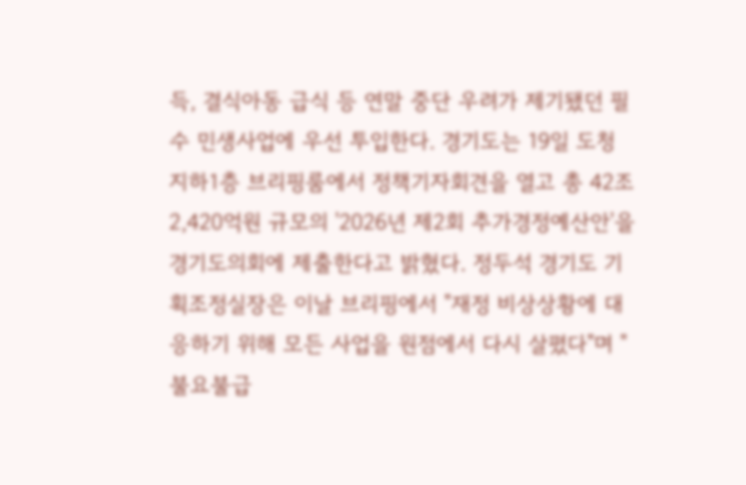득, 결식아동 급식 등 연말 중단 우려가 제기됐던 필수 민생사업에 우선 투입한다. 경기도는 19일 도청 지하1층 브리핑룸에서 정책기자회견을 열고 총 42조2,420억원 규모의 '2026년 제2회 추가경정예산안'을 경기도의회에 제출한다고 밝혔다. 정두석 경기도 기획조정실장은 이날 브리핑에서 "재정 비상상황에 대응하기 위해 모든 사업을 원점에서 다시 살폈다"며 "불요불급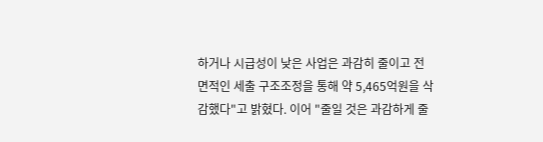하거나 시급성이 낮은 사업은 과감히 줄이고 전면적인 세출 구조조정을 통해 약 5,465억원을 삭감했다"고 밝혔다. 이어 "줄일 것은 과감하게 줄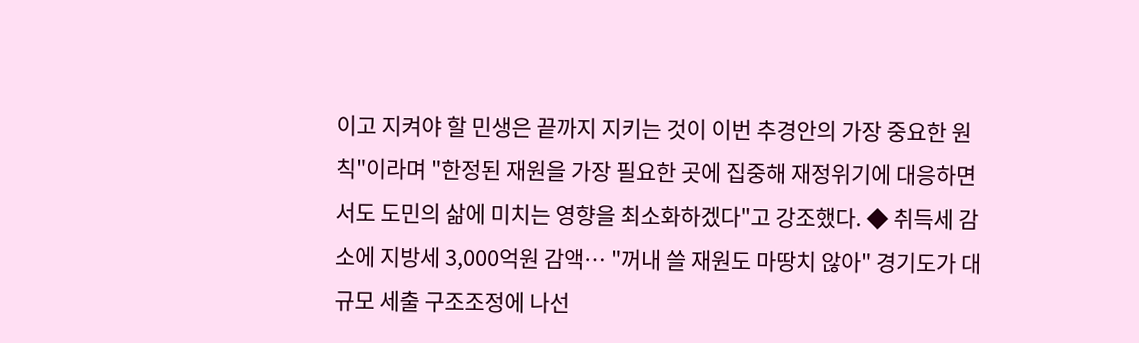이고 지켜야 할 민생은 끝까지 지키는 것이 이번 추경안의 가장 중요한 원칙"이라며 "한정된 재원을 가장 필요한 곳에 집중해 재정위기에 대응하면서도 도민의 삶에 미치는 영향을 최소화하겠다"고 강조했다. ◆ 취득세 감소에 지방세 3,000억원 감액… "꺼내 쓸 재원도 마땅치 않아" 경기도가 대규모 세출 구조조정에 나선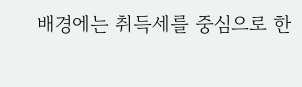배경에는 취득세를 중심으로 한